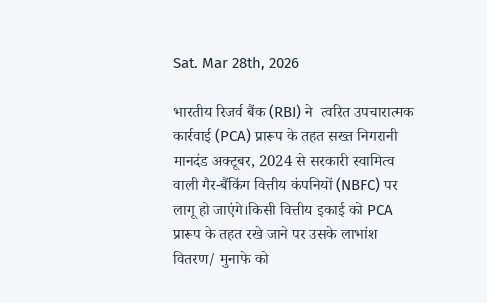Sat. Mar 28th, 2026

भारतीय रिजर्व बैंक (RBI) ने  त्वरित उपचारात्मक कार्रवाई (PCA) प्रारूप के तहत सख्त निगरानी मानदंड अक्टूबर, 2024 से सरकारी स्वामित्व वाली गैर-बैंकिंग वित्तीय कंपनियों (NBFC) पर लागू हो जाएंगे।किसी वित्तीय इकाई को PCA प्रारूप के तहत रखे जाने पर उसके लाभांश वितरण/ मुनाफे को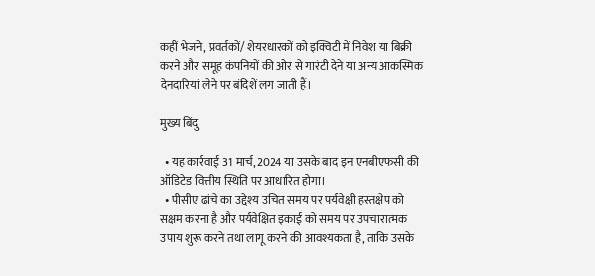कहीं भेजने, प्रवर्तकों/ शेयरधारकों को इक्विटी में निवेश या बिक्री करने और समूह कंपनियों की ओर से गारंटी देने या अन्य आकस्मिक देनदारियां लेने पर बंदिशें लग जाती हैं।

मुख्य बिंदु

  • यह कार्रवाई 31 मार्च, 2024 या उसके बाद इन एनबीएफसी की ऑडिटेड वित्तीय स्थिति पर आधारित होगा।
  • पीसीए ढांचे का उद्देश्य उचित समय पर पर्यवेक्षी हस्तक्षेप को सक्षम करना है और पर्यवेक्षित इकाई को समय पर उपचारात्मक उपाय शुरू करने तथा लागू करने की आवश्यकता है, ताकि उसके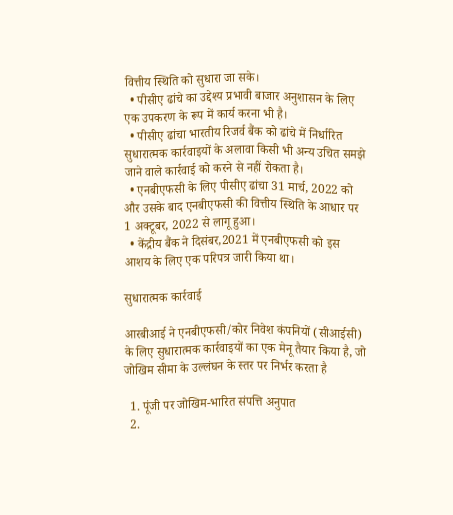वित्तीय स्थिति को सुधारा जा सके।
  • पीसीए ढांचे का उद्देश्य प्रभावी बाजार अनुशासन के लिए एक उपकरण के रूप में कार्य करना भी है।
  • पीसीए ढांचा भारतीय रिजर्व बैंक को ढांचे में निर्धारित सुधारात्मक कार्रवाइयों के अलावा किसी भी अन्य उचित समझे जाने वाले कार्रवाई को करने से नहीं रोकता है।
  • एनबीएफसी के लिए पीसीए ढांचा 31 मार्च, 2022 को और उसके बाद एनबीएफसी की वित्तीय स्थिति के आधार पर 1 अक्टूबर, 2022 से लागू हुआ।
  • केंद्रीय बैंक ने दिसंबर,2021 में एनबीएफसी को इस आशय के लिए एक परिपत्र जारी किया था।

सुधारात्मक कार्रवाई

आरबीआई ने एनबीएफसी/कोर निवेश कंपनियों (सीआईसी) के लिए सुधारात्मक कार्रवाइयों का एक मेनू तैयार किया है, जो जोखिम सीमा के उल्लंघन के स्तर पर निर्भर करता है

  1. पूंजी पर जोखिम-भारित संपत्ति अनुपात
  2.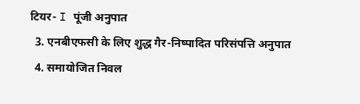टियर- I पूंजी अनुपात
  3. एनबीएफसी के लिए शुद्ध गैर-निष्पादित परिसंपत्ति अनुपात
  4. समायोजित निवल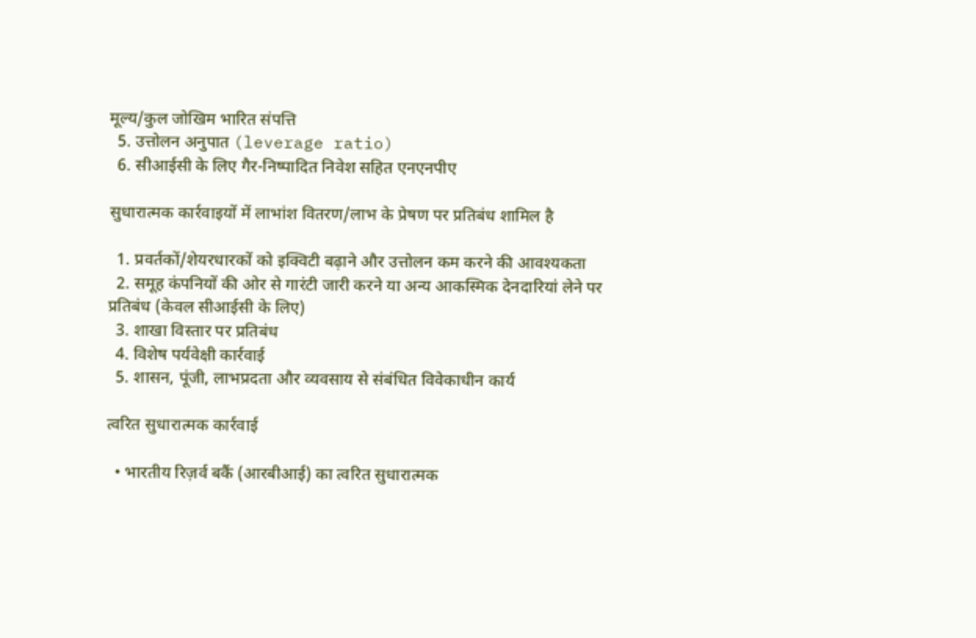मूल्य/कुल जोखिम भारित संपत्ति
  5. उत्तोलन अनुपात (leverage ratio)
  6. सीआईसी के लिए गैर-निष्पादित निवेश सहित एनएनपीए

सुधारात्मक कार्रवाइयों में लाभांश वितरण/लाभ के प्रेषण पर प्रतिबंध शामिल है

  1. प्रवर्तकों/शेयरधारकों को इक्विटी बढ़ाने और उत्तोलन कम करने की आवश्यकता
  2. समूह कंपनियों की ओर से गारंटी जारी करने या अन्य आकस्मिक देनदारियां लेने पर प्रतिबंध (केवल सीआईसी के लिए)
  3. शाखा विस्तार पर प्रतिबंध
  4. विशेष पर्यवेक्षी कार्रवाई
  5. शासन, पूंजी, लाभप्रदता और व्यवसाय से संबंधित विवेकाधीन कार्य

त्वरित सुधारात्मक कार्रवाई

  • भारतीय रिज़र्व बकैं (आरबीआई) का त्वरित सुधारात्मक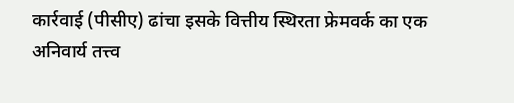कार्रवाई (पीसीए) ढांचा इसके वित्तीय स्थिरता फ्रेमवर्क का एक अनिवार्य तत्त्व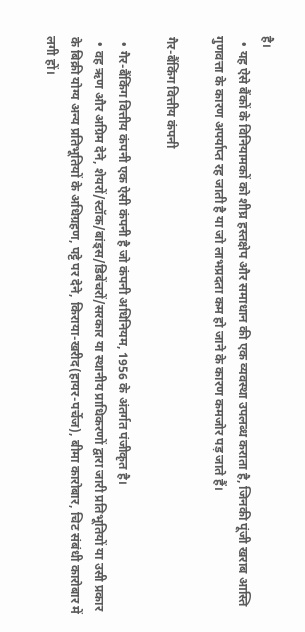है।
  • यह ऐसे बैंकों के विनियामकों को शीघ्र हस्तक्षेप और समाधान की एक व्यवस्था उपलब्ध कराता है, जिनकी पूंजी खराब आस्ति गुणवत्ता के कारण अपर्याप्त रह जाती है या जो लाभप्रदता कम हो जाने के कारण कमजोर पड़ जाते हैं।

गैर-बैंकिंग वित्तीय कंपनी

  • गैर-बैंकिंग वित्तीय कंपनी एक ऐसी कंपनी है जो कंपनी अधिनियम, 1956 के अंतर्गत पंजीकृत है।
  • वह ऋण और अग्रिम देने, शेयरों/स्टॉक/बांड्स/डिबेंचरों/सरकार या स्थानीय प्राधिकरणों द्वारा जारी प्रतिभूतियों या उसी प्रकार के बिक्री योग्य अन्य प्रतिभूतियों के अधिग्रहण, पट्टे पर देने, किराया-खरीद(हायर-पर्चेज), बीमा कारोबार, चिट संबंधी कारोबार में लगी हों।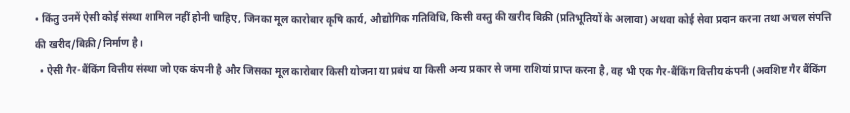• किंतु उनमें ऐसी कोई संस्था शामिल नहीं होनी चाहिए, जिनका मूल कारोबार कृषि कार्य, औद्योगिक गतिविधि, किसी वस्तु की खरीद बिक्री (प्रतिभूतियों के अलावा) अथवा कोई सेवा प्रदान करना तथा अचल संपत्ति की खरीद/बिक्री/निर्माण है।
  • ऐसी गैर-बैंकिंग वित्तीय संस्था जो एक कंपनी है और जिसका मूल कारोबार किसी योजना या प्रबंध या किसी अन्य प्रकार से जमा राशियां प्राप्त करना है, वह भी एक गैर-बैंकिंग वित्तीय कंपनी (अवशिष्ट गैर बैंकिंग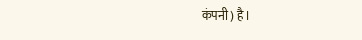कंपनी) है।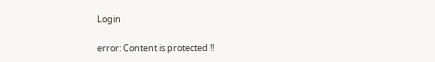Login

error: Content is protected !!